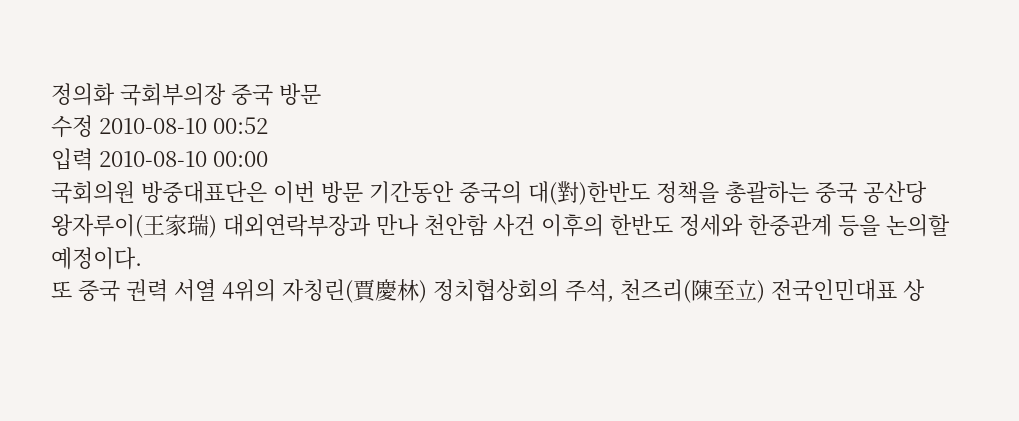정의화 국회부의장 중국 방문
수정 2010-08-10 00:52
입력 2010-08-10 00:00
국회의원 방중대표단은 이번 방문 기간동안 중국의 대(對)한반도 정책을 총괄하는 중국 공산당 왕자루이(王家瑞) 대외연락부장과 만나 천안함 사건 이후의 한반도 정세와 한중관계 등을 논의할 예정이다.
또 중국 권력 서열 4위의 자칭린(賈慶林) 정치협상회의 주석, 천즈리(陳至立) 전국인민대표 상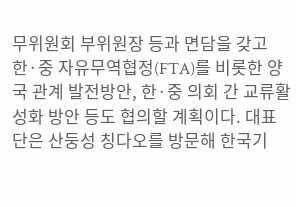무위원회 부위원장 등과 면담을 갖고 한·중 자유무역협정(FTA)를 비롯한 양국 관계 발전방안, 한·중 의회 간 교류활성화 방안 등도 협의할 계획이다. 대표단은 산둥성 칭다오를 방문해 한국기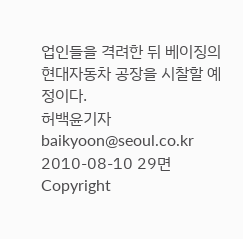업인들을 격려한 뒤 베이징의 현대자동차 공장을 시찰할 예정이다.
허백윤기자 baikyoon@seoul.co.kr
2010-08-10 29면
Copyright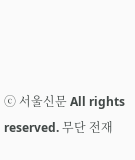ⓒ 서울신문 All rights reserved. 무단 전재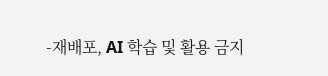-재배포, AI 학습 및 활용 금지